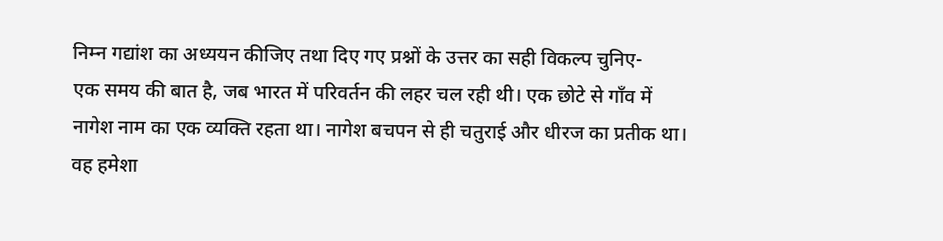निम्न गद्यांश का अध्ययन कीजिए तथा दिए गए प्रश्नों के उत्तर का सही विकल्प चुनिए-
एक समय की बात है, जब भारत में परिवर्तन की लहर चल रही थी। एक छोटे से गाँव में नागेश नाम का एक व्यक्ति रहता था। नागेश बचपन से ही चतुराई और धीरज का प्रतीक था। वह हमेशा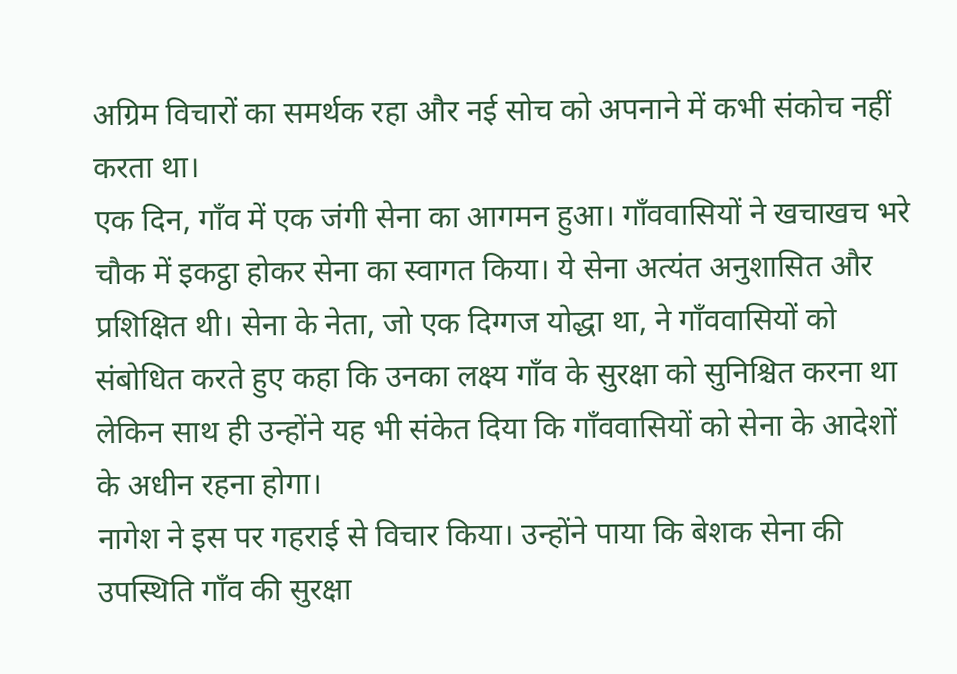अग्रिम विचारों का समर्थक रहा और नई सोच को अपनाने में कभी संकोच नहीं करता था।
एक दिन, गाँव में एक जंगी सेना का आगमन हुआ। गाँववासियों ने खचाखच भरे चौक में इकट्ठा होकर सेना का स्वागत किया। ये सेना अत्यंत अनुशासित और प्रशिक्षित थी। सेना के नेता, जो एक दिग्गज योद्धा था, ने गाँववासियों को संबोधित करते हुए कहा कि उनका लक्ष्य गाँव के सुरक्षा को सुनिश्चित करना था लेकिन साथ ही उन्होंने यह भी संकेत दिया कि गाँववासियों को सेना के आदेशों के अधीन रहना होगा।
नागेश ने इस पर गहराई से विचार किया। उन्होंने पाया कि बेशक सेना की उपस्थिति गाँव की सुरक्षा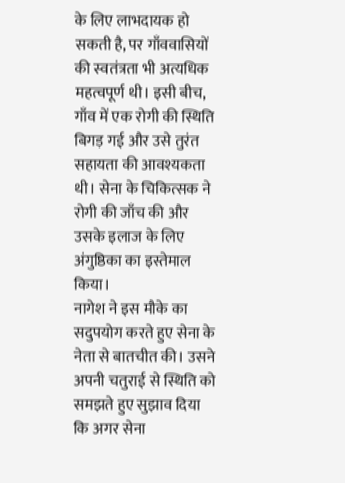के लिए लाभदायक हो सकती है, पर गाँववासियों की स्वतंत्रता भी अत्यधिक महत्वपूर्ण थी। इसी बीच, गाँव में एक रोगी की स्थिति बिगड़ गई और उसे तुरंत सहायता की आवश्यकता थी। सेना के चिकित्सक ने रोगी की जाँच की और उसके इलाज के लिए अंगुष्ठिका का इस्तेमाल किया।
नागेश ने इस मौके का सदुपयोग करते हुए सेना के नेता से बातचीत की। उसने अपनी चतुराई से स्थिति को समझते हुए सुझाव दिया कि अगर सेना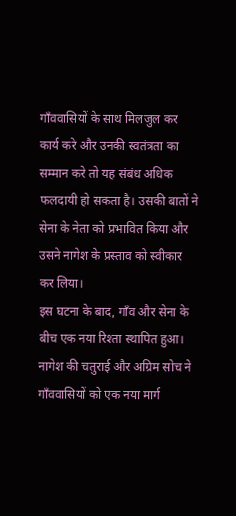गाँववासियों के साथ मिलजुल कर कार्य करे और उनकी स्वतंत्रता का सम्मान करे तो यह संबंध अधिक फलदायी हो सकता है। उसकी बातों ने सेना के नेता को प्रभावित किया और उसने नागेश के प्रस्ताव को स्वीकार कर लिया।
इस घटना के बाद, गाँव और सेना के बीच एक नया रिश्ता स्थापित हुआ। नागेश की चतुराई और अग्रिम सोच ने गाँववासियों को एक नया मार्ग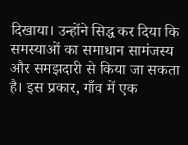दिखाया। उन्होंने सिद्ध कर दिया कि समस्याओं का समाधान सामंजस्य और समझदारी से किया जा सकता है। इस प्रकार, गाँव में एक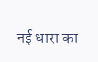नई धारा का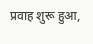प्रवाह शुरू हुआ,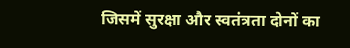जिसमें सुरक्षा और स्वतंत्रता दोनों का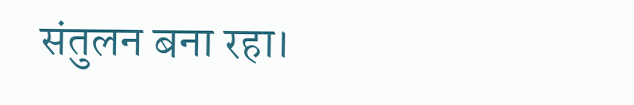संतुलन बना रहा।